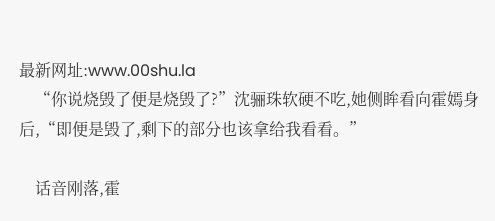最新网址:www.00shu.la
    “你说烧毁了便是烧毁了?”沈骊珠软硬不吃,她侧眸看向霍嫣身后,“即便是毁了,剩下的部分也该拿给我看看。”

    话音刚落,霍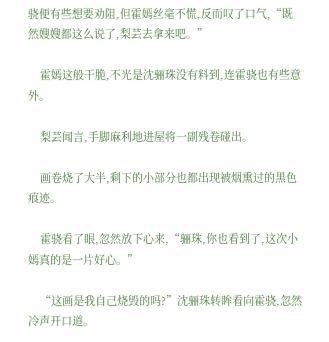骁便有些想要劝阻,但霍嫣丝毫不慌,反而叹了口气,“既然嫂嫂都这么说了,梨芸去拿来吧。”

    霍嫣这般干脆,不光是沈骊珠没有料到,连霍骁也有些意外。

    梨芸闻言,手脚麻利地进屋将一副残卷碰出。

    画卷烧了大半,剩下的小部分也都出现被烟熏过的黑色痕迹。

    霍骁看了眼,忽然放下心来,“骊珠,你也看到了,这次小嫣真的是一片好心。”

    “这画是我自己烧毁的吗?”沈骊珠转眸看向霍骁,忽然冷声开口道。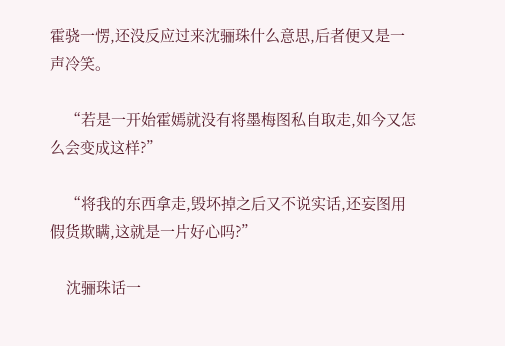霍骁一愣,还没反应过来沈骊珠什么意思,后者便又是一声冷笑。

    “若是一开始霍嫣就没有将墨梅图私自取走,如今又怎么会变成这样?”

    “将我的东西拿走,毁坏掉之后又不说实话,还妄图用假货欺瞒,这就是一片好心吗?”

    沈骊珠话一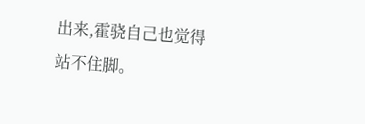出来,霍骁自己也觉得站不住脚。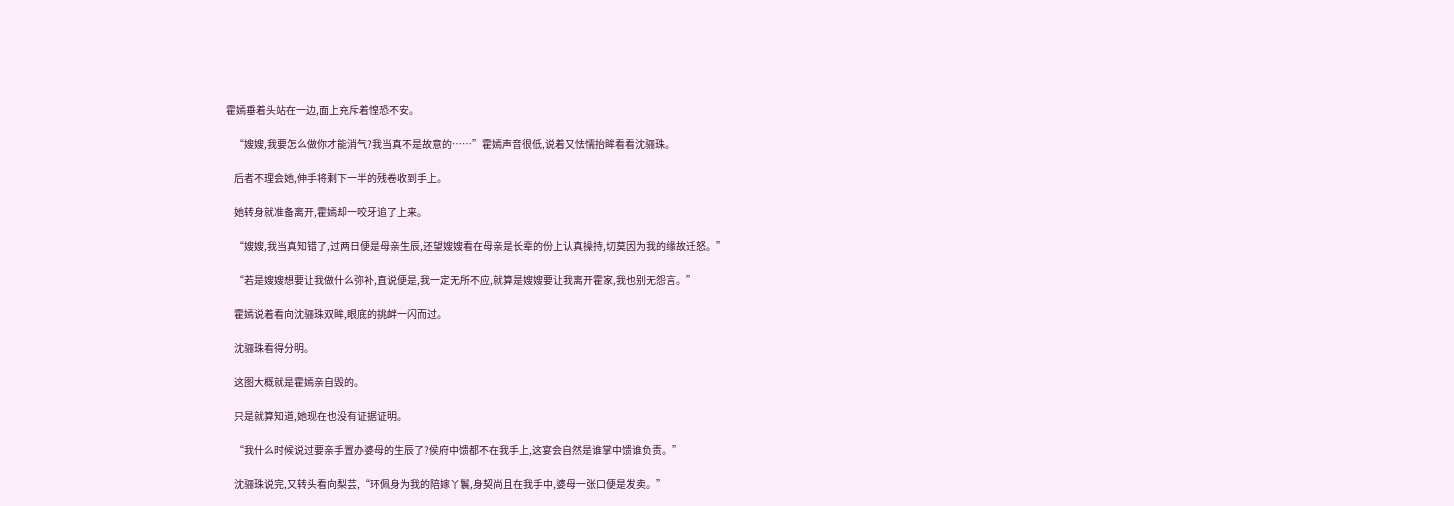霍嫣垂着头站在一边,面上充斥着惶恐不安。

    “嫂嫂,我要怎么做你才能消气?我当真不是故意的……”霍嫣声音很低,说着又怯懦抬眸看看沈骊珠。

    后者不理会她,伸手将剩下一半的残卷收到手上。

    她转身就准备离开,霍嫣却一咬牙追了上来。

    “嫂嫂,我当真知错了,过两日便是母亲生辰,还望嫂嫂看在母亲是长辈的份上认真操持,切莫因为我的缘故迁怒。”

    “若是嫂嫂想要让我做什么弥补,直说便是,我一定无所不应,就算是嫂嫂要让我离开霍家,我也别无怨言。”

    霍嫣说着看向沈骊珠双眸,眼底的挑衅一闪而过。

    沈骊珠看得分明。

    这图大概就是霍嫣亲自毁的。

    只是就算知道,她现在也没有证据证明。

    “我什么时候说过要亲手置办婆母的生辰了?侯府中馈都不在我手上,这宴会自然是谁掌中馈谁负责。”

    沈骊珠说完,又转头看向梨芸,“环佩身为我的陪嫁丫鬟,身契尚且在我手中,婆母一张口便是发卖。”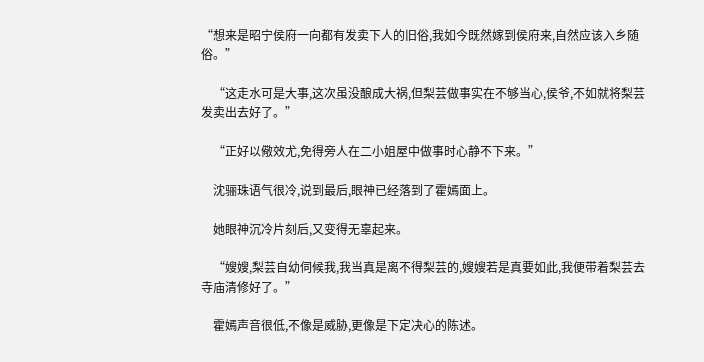“想来是昭宁侯府一向都有发卖下人的旧俗,我如今既然嫁到侯府来,自然应该入乡随俗。”

    “这走水可是大事,这次虽没酿成大祸,但梨芸做事实在不够当心,侯爷,不如就将梨芸发卖出去好了。”

    “正好以儆效尤,免得旁人在二小姐屋中做事时心静不下来。”

    沈骊珠语气很冷,说到最后,眼神已经落到了霍嫣面上。

    她眼神沉冷片刻后,又变得无辜起来。

    “嫂嫂,梨芸自幼伺候我,我当真是离不得梨芸的,嫂嫂若是真要如此,我便带着梨芸去寺庙清修好了。”

    霍嫣声音很低,不像是威胁,更像是下定决心的陈述。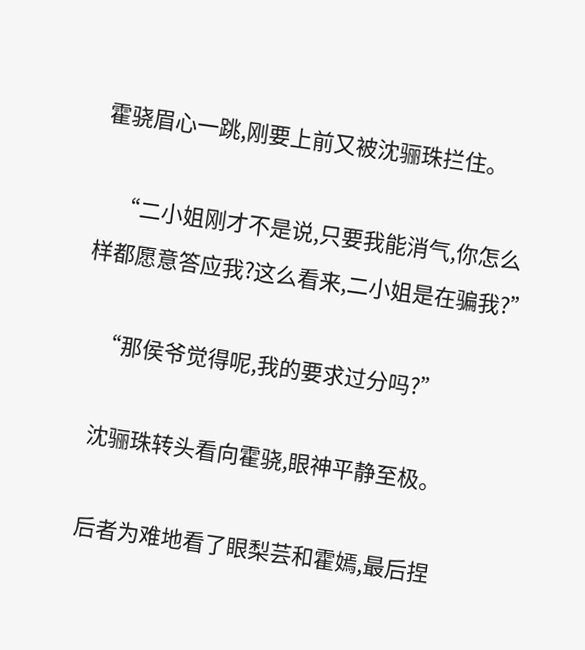霍骁眉心一跳,刚要上前又被沈骊珠拦住。

    “二小姐刚才不是说,只要我能消气,你怎么样都愿意答应我?这么看来,二小姐是在骗我?”

    “那侯爷觉得呢,我的要求过分吗?”

    沈骊珠转头看向霍骁,眼神平静至极。

    后者为难地看了眼梨芸和霍嫣,最后捏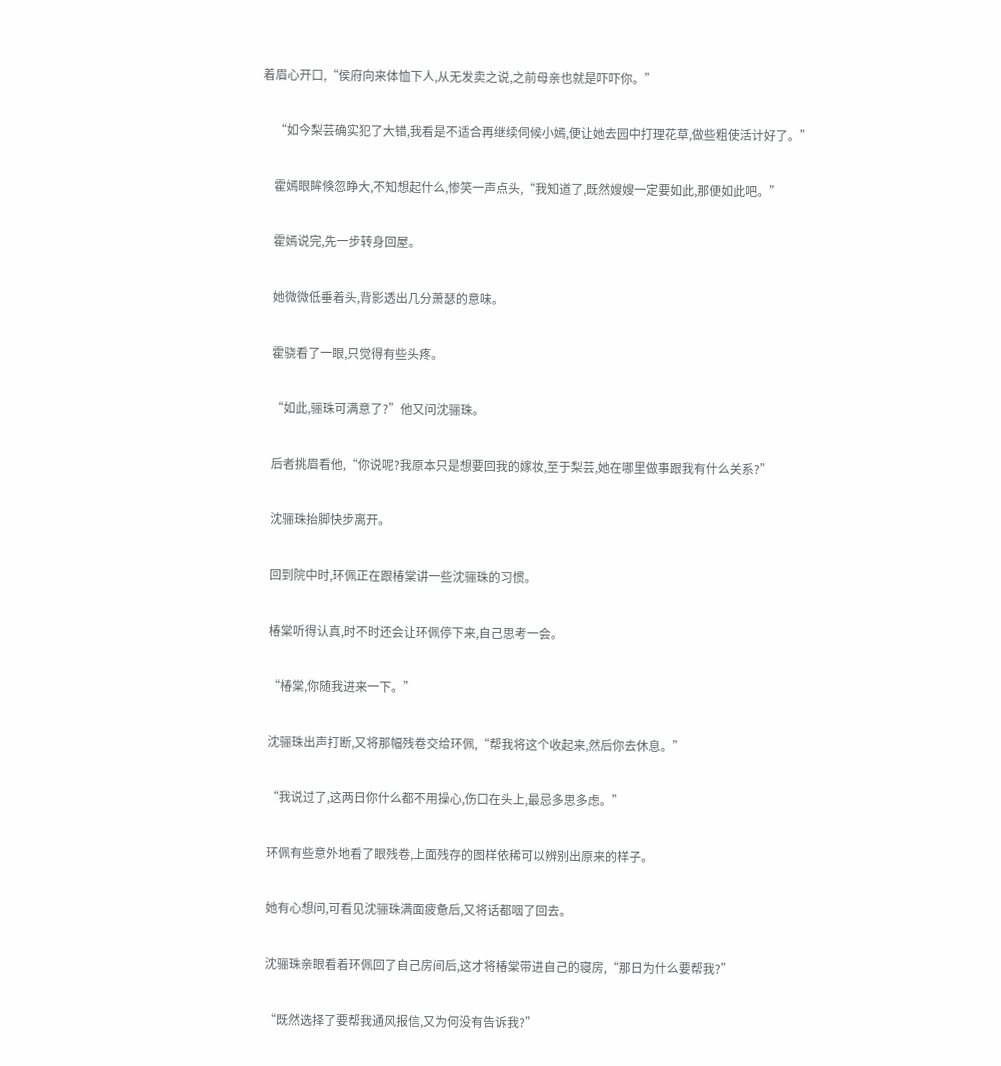着眉心开口,“侯府向来体恤下人,从无发卖之说,之前母亲也就是吓吓你。”

    “如今梨芸确实犯了大错,我看是不适合再继续伺候小嫣,便让她去园中打理花草,做些粗使活计好了。”

    霍嫣眼眸倏忽睁大,不知想起什么,惨笑一声点头,“我知道了,既然嫂嫂一定要如此,那便如此吧。”

    霍嫣说完,先一步转身回屋。

    她微微低垂着头,背影透出几分萧瑟的意味。

    霍骁看了一眼,只觉得有些头疼。

    “如此,骊珠可满意了?”他又问沈骊珠。

    后者挑眉看他,“你说呢?我原本只是想要回我的嫁妆,至于梨芸,她在哪里做事跟我有什么关系?”

    沈骊珠抬脚快步离开。

    回到院中时,环佩正在跟椿棠讲一些沈骊珠的习惯。

    椿棠听得认真,时不时还会让环佩停下来,自己思考一会。

    “椿棠,你随我进来一下。”

    沈骊珠出声打断,又将那幅残卷交给环佩,“帮我将这个收起来,然后你去休息。”

    “我说过了,这两日你什么都不用操心,伤口在头上,最忌多思多虑。”

    环佩有些意外地看了眼残卷,上面残存的图样依稀可以辨别出原来的样子。

    她有心想问,可看见沈骊珠满面疲惫后,又将话都咽了回去。

    沈骊珠亲眼看着环佩回了自己房间后,这才将椿棠带进自己的寝房,“那日为什么要帮我?”

    “既然选择了要帮我通风报信,又为何没有告诉我?”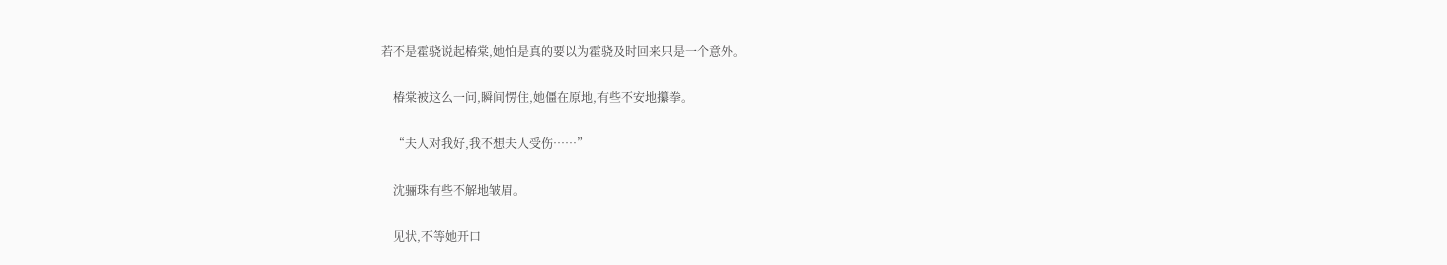若不是霍骁说起椿棠,她怕是真的要以为霍骁及时回来只是一个意外。

    椿棠被这么一问,瞬间愣住,她僵在原地,有些不安地攥拳。

    “夫人对我好,我不想夫人受伤……”

    沈骊珠有些不解地皱眉。

    见状,不等她开口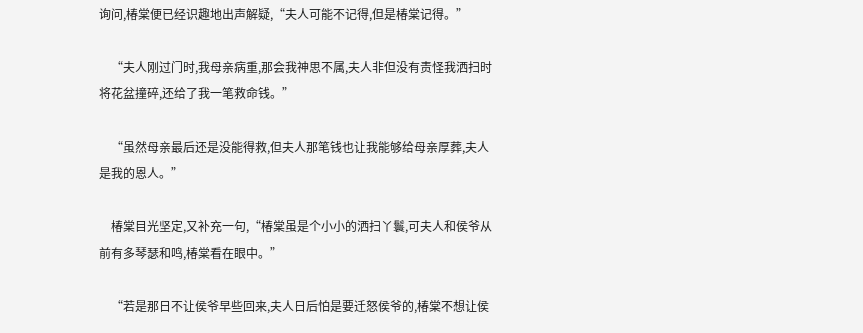询问,椿棠便已经识趣地出声解疑,“夫人可能不记得,但是椿棠记得。”

    “夫人刚过门时,我母亲病重,那会我神思不属,夫人非但没有责怪我洒扫时将花盆撞碎,还给了我一笔救命钱。”

    “虽然母亲最后还是没能得救,但夫人那笔钱也让我能够给母亲厚葬,夫人是我的恩人。”

    椿棠目光坚定,又补充一句,“椿棠虽是个小小的洒扫丫鬟,可夫人和侯爷从前有多琴瑟和鸣,椿棠看在眼中。”

    “若是那日不让侯爷早些回来,夫人日后怕是要迁怒侯爷的,椿棠不想让侯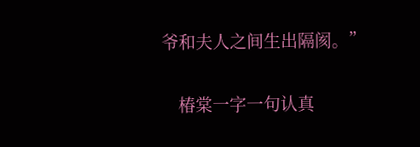爷和夫人之间生出隔阂。”

    椿棠一字一句认真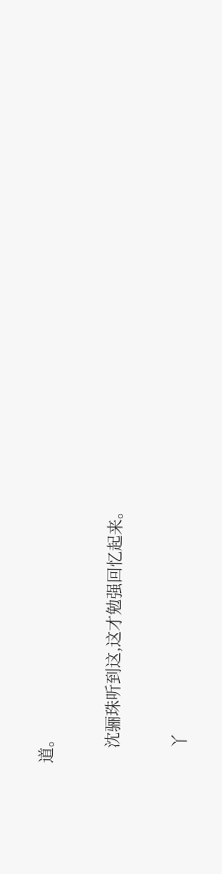道。

    沈骊珠听到这,这才勉强回忆起来。

    丫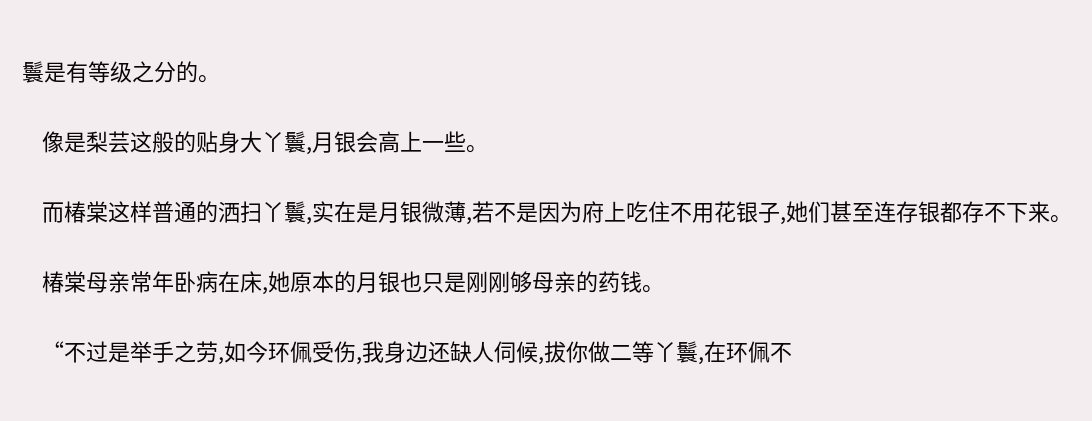鬟是有等级之分的。

    像是梨芸这般的贴身大丫鬟,月银会高上一些。

    而椿棠这样普通的洒扫丫鬟,实在是月银微薄,若不是因为府上吃住不用花银子,她们甚至连存银都存不下来。

    椿棠母亲常年卧病在床,她原本的月银也只是刚刚够母亲的药钱。

    “不过是举手之劳,如今环佩受伤,我身边还缺人伺候,拔你做二等丫鬟,在环佩不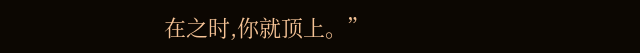在之时,你就顶上。”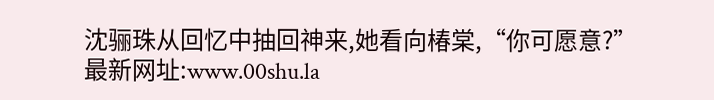沈骊珠从回忆中抽回神来,她看向椿棠,“你可愿意?”
最新网址:www.00shu.la